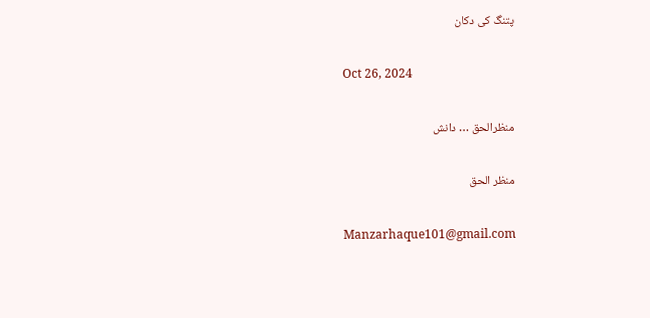پتنگ کی دکان

Oct 26, 2024

منظرالحق … دانش

منظر الحق

Manzarhaque101@gmail.com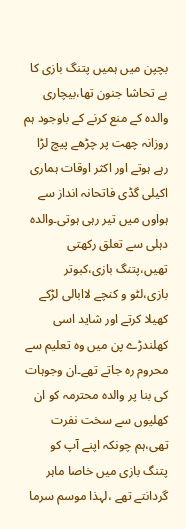بچپن میں ہمیں پتنگ بازی کا بے تحاشا جنون تھا،بیچاری والدہ کے منع کرنے کے باوجود ہم روزانہ چھت پر چڑھے پیچ لڑا رہے ہوتے اور اکثر اوقات ہماری اکیلی گڈی فاتحانہ انداز سے ہواوں میں تیر رہی ہوتی۔والدہ دہلی سے تعلق رکھتی تھیں،پتنگ بازی،کبوتر بازی،لٹو و کنچے لاابالی لڑکے کھیلا کرتے اور شاید اسی کھلندڑے پن میں وہ تعلیم سے محروم رہ جاتے تھے۔ان وجوہات کی بنا پر والدہ محترمہ کو ان کھلیوں سے سخت نفرت تھی،ہم چونکہ اپنے آپ کو پتنگ بازی میں خاصا ماہر گردانتے تھے ،لہذا موسم سرما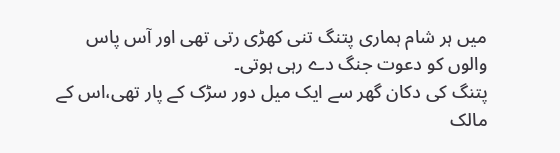میں ہر شام ہماری پتنگ تنی کھڑی رتی تھی اور آس پاس والوں کو دعوت جنگ دے رہی ہوتی۔
پتنگ کی دکان گھر سے ایک میل دور سڑک کے پار تھی،اس کے مالک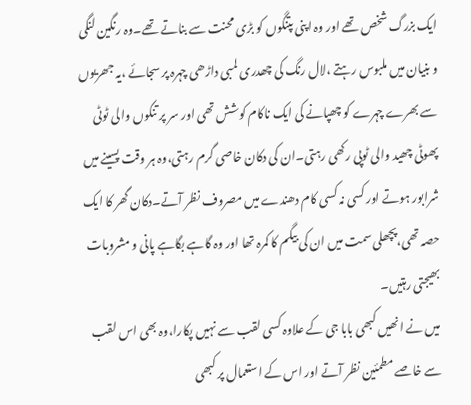ایک بزرگ شخص تھے اور وہ اپنی پتنگوں کو بڑی محنت سے بناتے تھے۔وہ رنگین لنگی و بنیان میں ملبوس رہتے ،لال رنگ کی چھدری لمبی داڑھی چہرہ پر سجائے ،یہ جھریوں سے بھرے چہرے کو چھپانے کی ایک ناکام کوشش تھی اور سر پر تنکوں والی ٹوٹی پھوٹی چھید والی ٹوپی رکھی رہتی۔ان کی دکان خاصی گرم رہتی،وہ ہر وقت پسینے میں شرابور ہوتے اور کسی نہ کسی کام دھندے میں مصروف نظر آتے۔دکان گھر کا ایک حصہ تھی،پچھلی سمت میں ان کی بیگم کا کمرہ تھا اور وہ گاہے بگاہے پانی و مشروبات بھیجتی رہتیں۔
میں نے انھیں کبھی بابا جی کے علاوہ کسی لقب سے نہیں پکارا،وہ بھی اس لقب سے خاصے مطمئین نظر آتے اور اس کے استعمال پر کبھی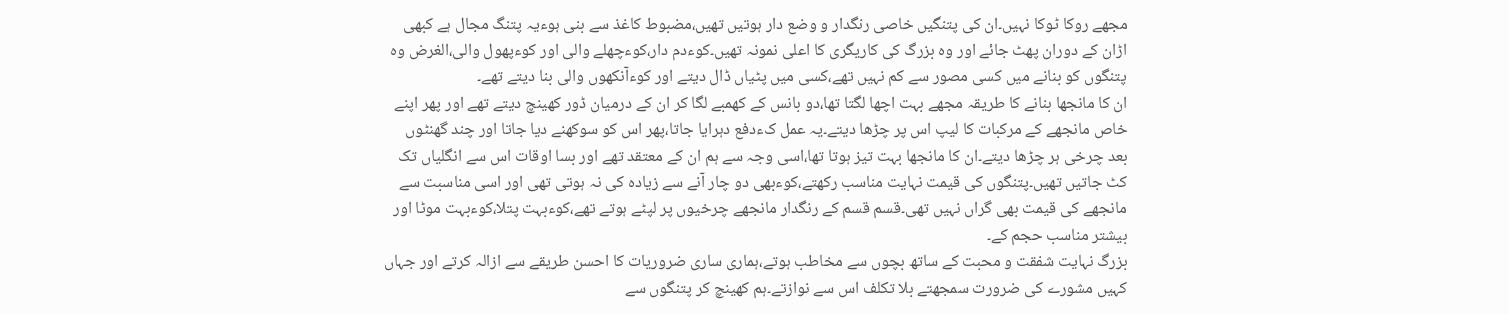مجھے روکا ٹوکا نہیں۔ان کی پتنگیں خاصی رنگدار و وضع دار ہوتیں تھیں،مضبوط کاغذ سے بنی ہوءیہ پتنگ مجال ہے کبھی اڑان کے دوران پھٹ جائے اور وہ بزرگ کی کاریگری کا اعلی نمونہ تھیں۔کوءدم دار،کوءچھلے والی اور کوءپھول والی،الغرض وہ پتنگوں کو بنانے میں کسی مصور سے کم نہیں تھے،کسی میں پٹیاں ڈال دیتے اور کوءآنکھوں والی بنا دیتے تھے۔
ان کا مانجھا بنانے کا طریقہ مجھے بہت اچھا لگتا تھا،دو بانس کے کھمبے لگا کر ان کے درمیان ڈور کھینچ دیتے تھے اور پھر اپنے خاص مانجھے کے مرکبات کا لیپ اس پر چڑھا دیتے۔یہ عمل کءدفع دہرایا جاتا،پھر اس کو سوکھنے دیا جاتا اور چند گھنٹوں بعد چرخی ہر چڑھا دیتے۔ان کا مانجھا بہت تیز ہوتا تھا،اسی وجہ سے ہم ان کے معتقد تھے اور بسا اوقات اس سے انگلیاں تک کٹ جاتیں تھیں۔پتنگوں کی قیمت نہایت مناسب رکھتے،کوءبھی دو چار آنے سے زیادہ کی نہ ہوتی تھی اور اسی مناسبت سے مانجھے کی قیمت بھی گراں نہیں تھی۔قسم قسم کے رنگدار مانجھے چرخیوں پر لپٹے ہوتے تھے،کوءبہت پتلا،کوءبہت موٹا اور بیشتر مناسب حجم کے۔
بزرگ نہایت شفقت و محبت کے ساتھ بچوں سے مخاطب ہوتے،ہماری ساری ضروریات کا احسن طریقے سے ازالہ کرتے اور جہاں کہیں مشورے کی ضرورت سمجھتے بلا تکلف اس سے نوازتے۔ہم کھینچ کر پتنگوں سے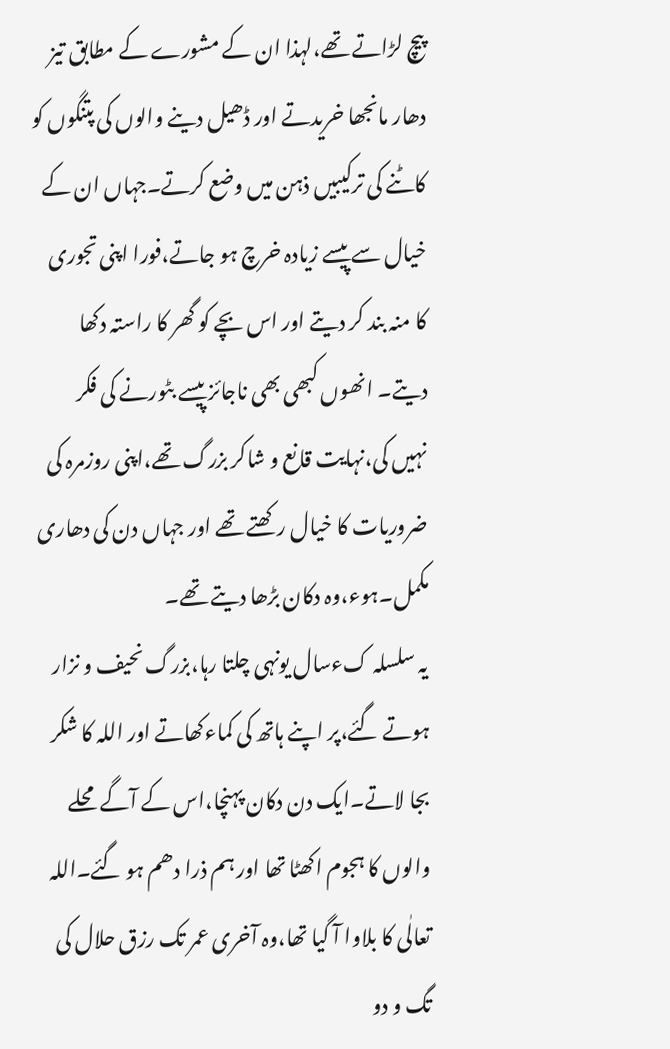پیچ لڑاتے تھے،لہذا ان کے مشورے کے مطابق تیز دھار مانجھا خریدتے اور ڈھیل دینے والوں کی پتنگوں کو کاٹنے کی ترکیبیں ذہن میں وضع کرتے۔جہاں ان کے خیال سے پیسے زیادہ خرچ ہو جاتے،فورا اپنی تجوری کا منہ بند کر دیتے اور اس بچے کو گھر کا راستہ دکھا دیتے۔ انھوں کبھی بھی ناجائز پیسے بٹورنے کی فکر نہیں کی،نہایت قانع و شاکر بزرگ تھے،اپنی روزمرہ کی ضروریات کا خیال رکھتے تھے اور جہاں دن کی دھاری مکمل۔ہوء،وہ دکان بڑھا دیتے تھے۔
یہ سلسلہ کءسال یونہی چلتا رہا،بزرگ نحیف و نزار ہوتے گئے،پر اپنے ہاتھ کی کماءکھاتے اور اللہ کا شکر بجا لاتے۔ایک دن دکان پہنچا،اس کے آگے محلے والوں کا ہجوم اکھٹا تھا اور ہم ذرا دھم ہو گئے۔اللہ تعالٰی کا بلاوا آ گیا تھا،وہ آخری عمر تک رزق حلال کی تگ و دو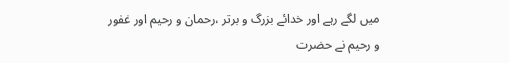میں لگے رہے اور خدائے بزرگ و برتر ،رحمان و رحیم اور غفور و رحیم نے حضرت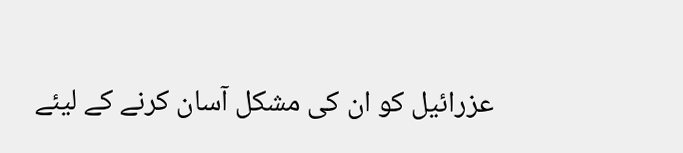عزرائیل کو ان کی مشکل آسان کرنے کے لیئے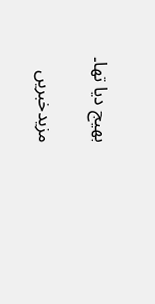بھیج دیا تھا۔

مزیدخبریں